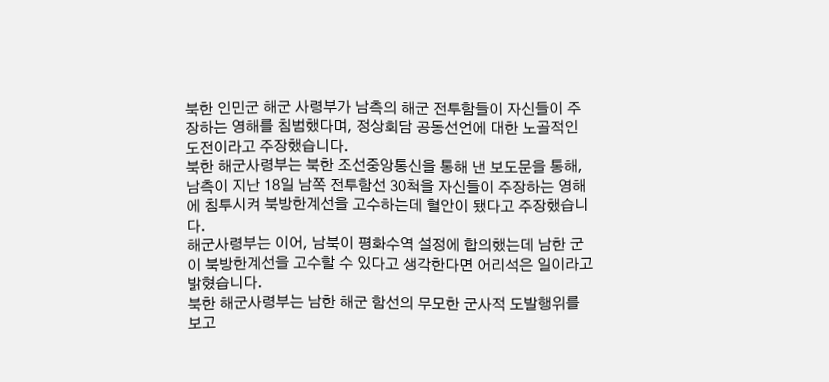북한 인민군 해군 사령부가 남측의 해군 전투함들이 자신들이 주장하는 영해를 침범했다며, 정상회담 공동선언에 대한 노골적인 도전이라고 주장했습니다.
북한 해군사령부는 북한 조선중앙통신을 통해 낸 보도문을 통해, 남측이 지난 18일 남쪽 전투함선 30척을 자신들이 주장하는 영해에 침투시켜 북방한계선을 고수하는데 혈안이 됐다고 주장했습니다.
해군사령부는 이어, 남북이 평화수역 설정에 합의했는데 남한 군이 북방한계선을 고수할 수 있다고 생각한다면 어리석은 일이라고 밝혔습니다.
북한 해군사령부는 남한 해군 함선의 무모한 군사적 도발행위를 보고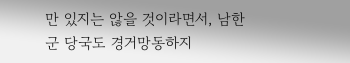만 있지는 않을 것이라면서, 남한 군 당국도 경거망동하지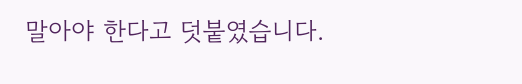말아야 한다고 덧붙였습니다.